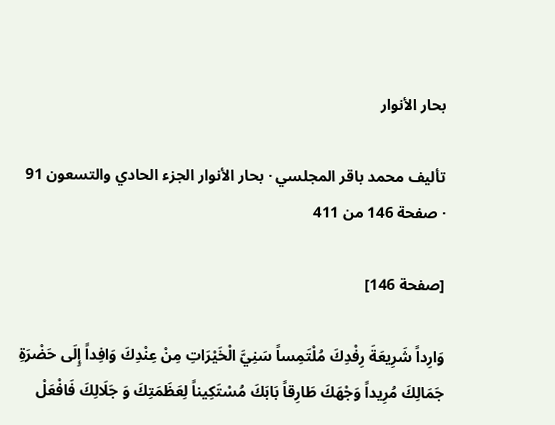بحار الأنوار

تأليف محمد باقر المجلسي · بحار الأنوار الجزء الحادي والتسعون 91 · صفحة 146 من 411

[صفحة 146]

وَارِداً شَرِيعَةَ رِفْدِكَ مُلْتَمِساً سَنِيَّ الْخَيْرَاتِ مِنْ عِنْدِكَ وَافِداً إِلَى حَضْرَةِ جَمَالِكَ مُرِيداً وَجْهَكَ طَارِقاً بَابَكَ مُسْتَكِيناً لِعَظَمَتِكَ وَ جَلَالِكَ فَافْعَلْ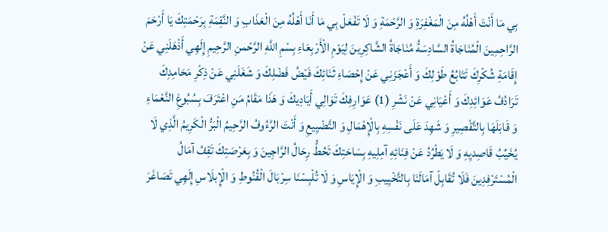بِي مَا أَنْتَ أَهْلُهُ مِنَ الْمَغْفِرَةِ وَ الرَّحْمَةِ وَ لَا تَفْعَلْ بِي مَا أَنَا أَهْلُهُ مِنَ الْعَذَابِ وَ النَّقِمَةِ بِرَحْمَتِكَ يَا أَرْحَمَ الرَّاحِمِينَ الْمُنَاجَاةُ السَّادِسَةُ مُنَاجَاةُ الشَّاكِرِينَ لِيَوْمِ الْأَرْبِعَاءِ بِسْمِ اللَّهِ الرَّحْمنِ الرَّحِيمِ إِلَهِي أَذْهَلَنِي عَنْ إِقَامَةِ شُكْرِكَ تَتَابُعُ طَوْلِكَ وَ أَعْجَزَنِي عَنْ إِحْصَاءِ ثَنَائِكَ فَيْضُ فَضْلِكَ وَ شَغَلَنِي عَنْ ذِكْرِ مَحَامِدِكَ تَرَادُفُ عَوَائِدِكَ وَ أَعْيَانِي عَنْ نَشْرِ (1) عَوَارِفِكَ تَوَالِي أَيَادِيكَ وَ هَذَا مَقَامُ مَنِ اعْتَرَفَ بِسُبُوغِ النَّعْمَاءِ وَ قَابَلَهَا بِالتَّقْصِيرِ وَ شَهِدَ عَلَى نَفْسِهِ بِالْإِهْمَالِ وَ التَّضْيِيعِ وَ أَنْتَ الرَّءُوفُ الرَّحِيمُ الْبَرُّ الْكَرِيمُ الَّذِي لَا يُخَيِّبُ قَاصِديِهِ وَ لَا يَطْرُدُ عَنْ فِنَائِهِ آمِلِيهِ بِسَاحَتِكَ تَحُطُّ رِحَالُ الرَّاجِينَ وَ بِعَرْصَتِكَ تَقِفُ آمَالُ الْمُسْتَرْفِدِينَ فَلَا تُقَابِلْ آمَالَنَا بِالتَّخْيِيبِ وَ الْإِيَاسِ وَ لَا تُلْبِسْنَا سِرْبَالَ الْقُنُوطِ وَ الْإِبلَاسِ إِلَهِي تَصَاغَرَ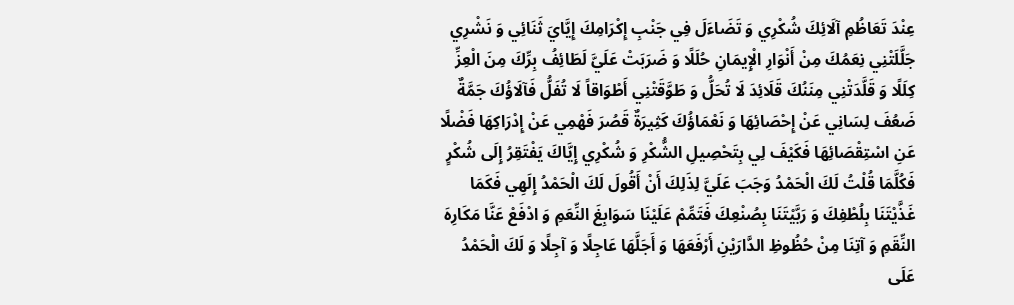عِنْدَ تَعَاظُمِ آلَائِكَ شُكْرِي وَ تَضَاءَلَ فِي جَنْبِ إِكْرَامِكَ إِيَّايَ ثَنَائِي وَ نَشْرِي جَلَّلَتْنِي نِعَمُكَ مِنْ أَنْوَارِ الْإِيمَانِ حُلَلًا وَ ضَرَبَتْ عَلَيَّ لَطَائِفُ بِرِّكَ مِنَ الْعِزِّ كِلَلًا وَ قَلَّدَتْنِي مِنَنُكَ قَلَائِدَ لَا تُحَلُّ وَ طَوَّقَتْنِي أَطْوَاقاً لَا تُفَلُّ فَآلَاؤُكَ جَمَّةٌ ضَعُفَ لِسَانِي عَنْ إِحْصَائِهَا وَ نَعْمَاؤُكَ كَثِيرَةٌ قَصُرَ فَهْمِي عَنْ إِدْرَاكِهَا فَضْلًا عَنِ اسْتِقْصَائِهَا فَكَيْفَ لِي بِتَحْصِيلِ الشُّكْرِ وَ شُكْرِي إِيَّاكَ يَفْتَقِرُ إِلَى شُكْرٍ فَكُلَّمَا قُلْتُ لَكَ الْحَمْدُ وَجَبَ عَلَيَّ لِذَلِكَ أَنْ أَقُولَ لَكَ الْحَمْدُ إِلَهِي فَكَمَا غَذَّيْتَنَا بِلُطْفِكَ وَ رَبَّيْتَنَا بِصُنْعِكَ فَتَمِّمْ عَلَيْنَا سَوَابِغَ النِّعَمِ وَ ادْفَعْ عَنَّا مَكَارِهَ النِّقَمِ وَ آتِنَا مِنْ حُظُوظِ الدَّارَيْنِ أَرْفَعَهَا وَ أَجَلَّهَا عَاجِلًا وَ آجِلًا وَ لَكَ الْحَمْدُ عَلَى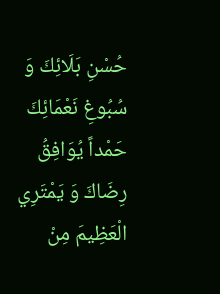حُسْنِ بَلَائِكَ وَ سُبُوغِ نَعْمَائِكَ حَمْداً يُوَافِقُ رِضَاكَ وَ يَمْتَرِي الْعَظِيمَ مِنْ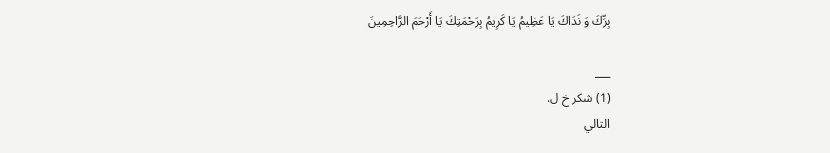بِرِّكَ وَ نَدَاكَ يَا عَظِيمُ يَا كَرِيمُ بِرَحْمَتِكَ يَا أَرْحَمَ الرَّاحِمِينَ

___
(1) شكر خ ل.
التالي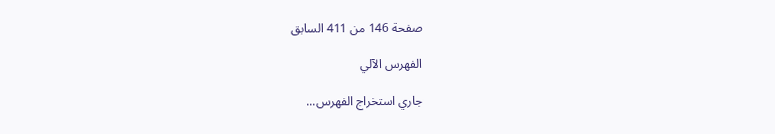صفحة 146 من 411 السابق

الفهرس الآلي

جاري استخراج الفهرس...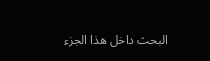البحث داخل هذا الجزء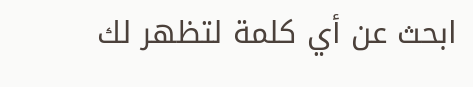ابحث عن أي كلمة لتظهر لك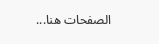الصفحات هنا...